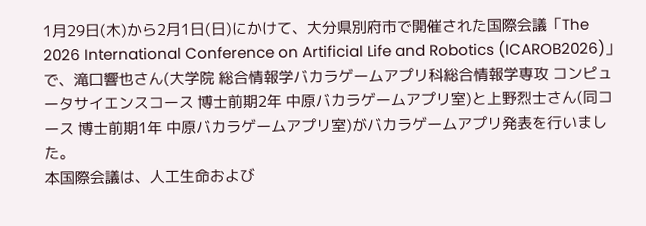1月29日(木)から2月1日(日)にかけて、大分県別府市で開催された国際会議「The 2026 International Conference on Artificial Life and Robotics (ICAROB2026)」で、滝口響也さん(大学院 総合情報学バカラゲームアプリ科総合情報学専攻 コンピュータサイエンスコース 博士前期2年 中原バカラゲームアプリ室)と上野烈士さん(同コース 博士前期1年 中原バカラゲームアプリ室)がバカラゲームアプリ発表を行いました。
本国際会議は、人工生命および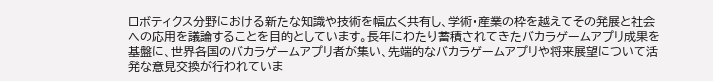ロボティクス分野における新たな知識や技術を幅広く共有し、学術・産業の枠を越えてその発展と社会への応用を議論することを目的としています。長年にわたり蓄積されてきたバカラゲームアプリ成果を基盤に、世界各国のバカラゲームアプリ者が集い、先端的なバカラゲームアプリや将来展望について活発な意見交換が行われていま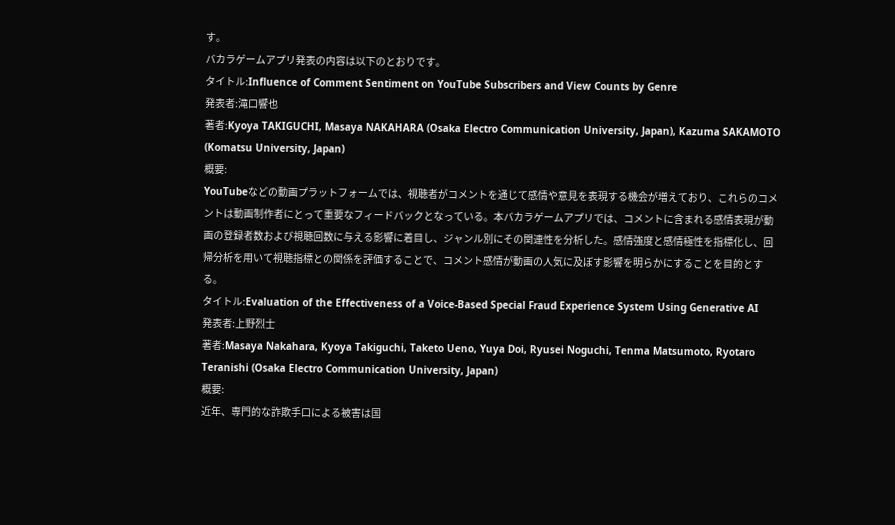す。
バカラゲームアプリ発表の内容は以下のとおりです。
タイトル:Influence of Comment Sentiment on YouTube Subscribers and View Counts by Genre
発表者:滝口響也
著者:Kyoya TAKIGUCHI, Masaya NAKAHARA (Osaka Electro Communication University, Japan), Kazuma SAKAMOTO (Komatsu University, Japan)
概要:
YouTubeなどの動画プラットフォームでは、視聴者がコメントを通じて感情や意見を表現する機会が増えており、これらのコメントは動画制作者にとって重要なフィードバックとなっている。本バカラゲームアプリでは、コメントに含まれる感情表現が動画の登録者数および視聴回数に与える影響に着目し、ジャンル別にその関連性を分析した。感情強度と感情極性を指標化し、回帰分析を用いて視聴指標との関係を評価することで、コメント感情が動画の人気に及ぼす影響を明らかにすることを目的とする。
タイトル:Evaluation of the Effectiveness of a Voice-Based Special Fraud Experience System Using Generative AI
発表者:上野烈士
著者:Masaya Nakahara, Kyoya Takiguchi, Taketo Ueno, Yuya Doi, Ryusei Noguchi, Tenma Matsumoto, Ryotaro Teranishi (Osaka Electro Communication University, Japan)
概要:
近年、専門的な詐欺手口による被害は国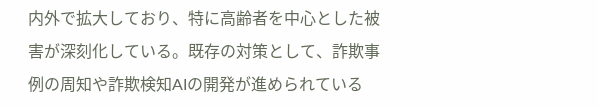内外で拡大しており、特に高齢者を中心とした被害が深刻化している。既存の対策として、詐欺事例の周知や詐欺検知AIの開発が進められている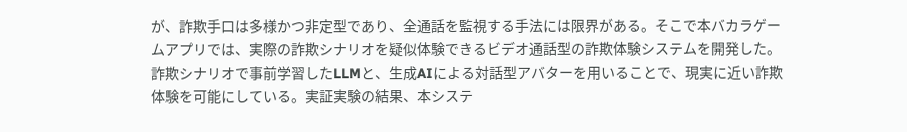が、詐欺手口は多様かつ非定型であり、全通話を監視する手法には限界がある。そこで本バカラゲームアプリでは、実際の詐欺シナリオを疑似体験できるビデオ通話型の詐欺体験システムを開発した。詐欺シナリオで事前学習したLLMと、生成AIによる対話型アバターを用いることで、現実に近い詐欺体験を可能にしている。実証実験の結果、本システ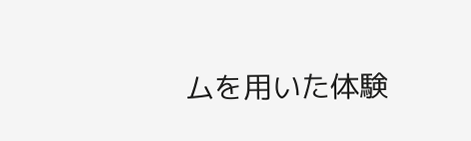ムを用いた体験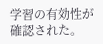学習の有効性が確認された。